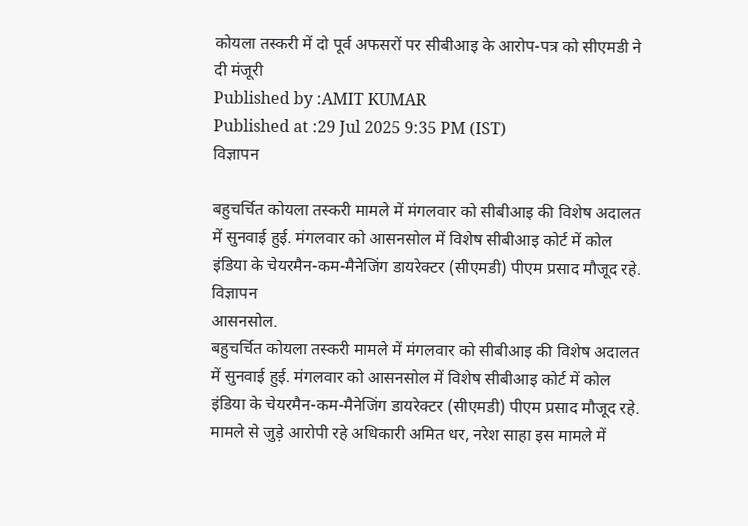कोयला तस्करी में दो पूर्व अफसरों पर सीबीआइ के आरोप-पत्र को सीएमडी ने दी मंजूरी
Published by :AMIT KUMAR
Published at :29 Jul 2025 9:35 PM (IST)
विज्ञापन

बहुचर्चित कोयला तस्करी मामले में मंगलवार को सीबीआइ की विशेष अदालत में सुनवाई हुई. मंगलवार को आसनसोल में विशेष सीबीआइ कोर्ट में कोल इंडिया के चेयरमैन-कम-मैनेजिंग डायरेक्टर (सीएमडी) पीएम प्रसाद मौजूद रहे.
विज्ञापन
आसनसोल.
बहुचर्चित कोयला तस्करी मामले में मंगलवार को सीबीआइ की विशेष अदालत में सुनवाई हुई. मंगलवार को आसनसोल में विशेष सीबीआइ कोर्ट में कोल इंडिया के चेयरमैन-कम-मैनेजिंग डायरेक्टर (सीएमडी) पीएम प्रसाद मौजूद रहे. मामले से जुड़े आरोपी रहे अधिकारी अमित धर, नरेश साहा इस मामले में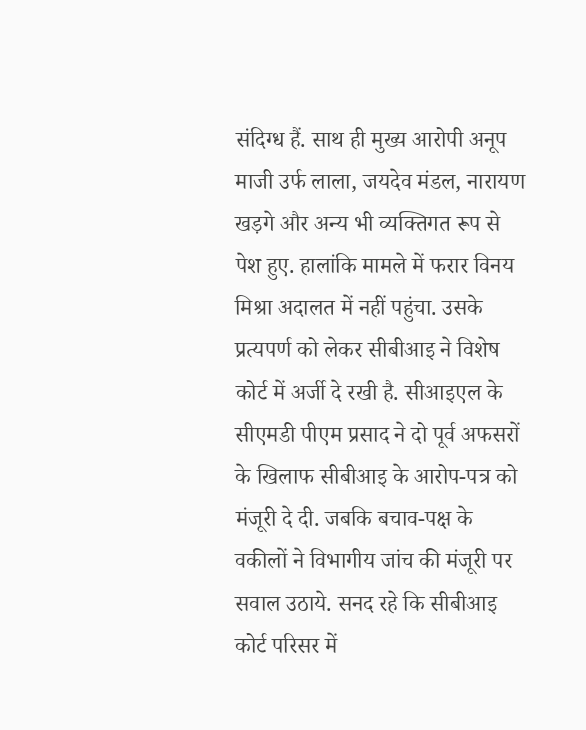संदिग्ध हैं. साथ ही मुख्य आरोपी अनूप माजी उर्फ लाला, जयदेव मंडल, नारायण खड़गे और अन्य भी व्यक्तिगत रूप से पेश हुए. हालांकि मामले में फरार विनय मिश्रा अदालत में नहीं पहुंचा. उसके प्रत्यपर्ण को लेकर सीबीआइ ने विशेष कोर्ट में अर्जी दे रखी है. सीआइएल के सीएमडी पीएम प्रसाद ने दो पूर्व अफसरों के खिलाफ सीबीआइ के आरोप-पत्र को मंजूरी दे दी. जबकि बचाव-पक्ष के वकीलों ने विभागीय जांच की मंजूरी पर सवाल उठाये. सनद रहे कि सीबीआइ कोर्ट परिसर में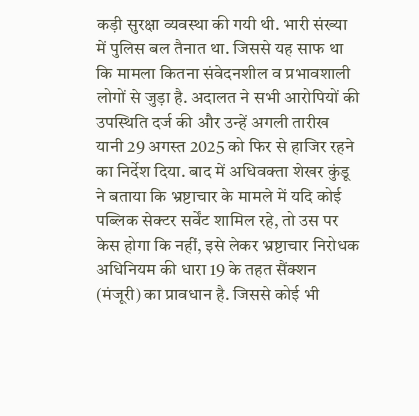कड़ी सुरक्षा व्यवस्था की गयी थी. भारी संख्या में पुलिस बल तैनात था. जिससे यह साफ था कि मामला कितना संवेदनशील व प्रभावशाली लोगों से जुड़ा है. अदालत ने सभी आरोपियों की उपस्थिति दर्ज की और उन्हें अगली तारीख यानी 29 अगस्त 2025 को फिर से हाजिर रहने का निर्देश दिया. बाद में अधिवक्ता शेखर कुंडू ने बताया कि भ्रष्टाचार के मामले में यदि कोई पब्लिक सेक्टर सर्वेंट शामिल रहे, तो उस पर केस होगा कि नहीं, इसे लेकर भ्रष्टाचार निरोधक अधिनियम की धारा 19 के तहत सैंक्शन (मंजूरी) का प्रावधान है. जिससे कोई भी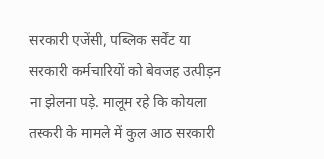सरकारी एजेंसी, पब्लिक सर्वेंट या सरकारी कर्मचारियों को बेवजह उत्पीड़न ना झेलना पड़े. मालूम रहे कि कोयला तस्करी के मामले में कुल आठ सरकारी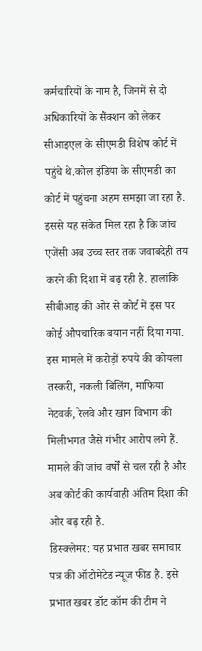कर्मचारियों के नाम है, जिनमें से दो अधिकारियों के सैंक्शन को लेकर सीआइएल के सीएमडी विशेष कोर्ट में पहुंचे थे.कोल इंडिया के सीएमडी का कोर्ट में पहुंचना अहम समझा जा रहा है. इससे यह संकेत मिल रहा है कि जांच एजेंसी अब उच्च स्तर तक जवाबदेही तय करने की दिशा में बढ़ रही है. हालांकि सीबीआइ की ओर से कोर्ट में इस पर कोई औपचारिक बयान नहीं दिया गया. इस मामले में करोड़ों रुपये की कोयला तस्करी, नकली बिलिंग, माफिया नेटवर्क, रेलवे और खान विभाग की मिलीभगत जैसे गंभीर आरोप लगे हैं. मामले की जांच वर्षों से चल रही है और अब कोर्ट की कार्यवाही अंतिम दिशा की ओर बढ़ रही है.
डिस्क्लेमर: यह प्रभात खबर समाचार पत्र की ऑटोमेटेड न्यूज फीड है. इसे प्रभात खबर डॉट कॉम की टीम ने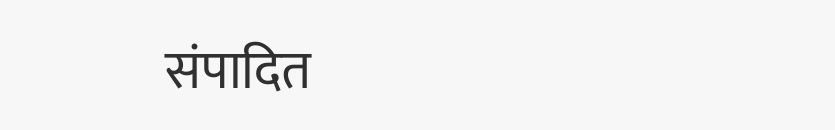संपादित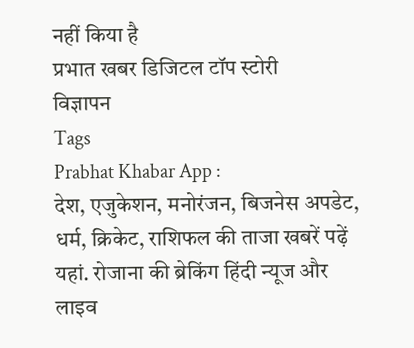नहीं किया है
प्रभात खबर डिजिटल टॉप स्टोरी
विज्ञापन
Tags
Prabhat Khabar App :
देश, एजुकेशन, मनोरंजन, बिजनेस अपडेट, धर्म, क्रिकेट, राशिफल की ताजा खबरें पढ़ें यहां. रोजाना की ब्रेकिंग हिंदी न्यूज और लाइव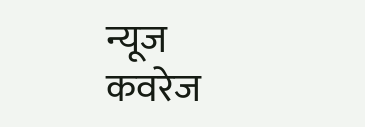न्यूज कवरेज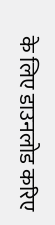के लिए डाउनलोड करिए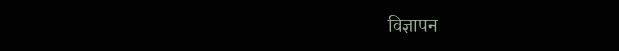विज्ञापन